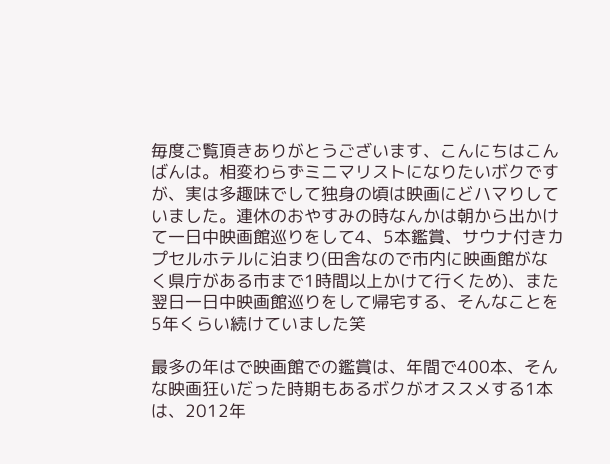毎度ご覧頂きありがとうございます、こんにちはこんばんは。相変わらずミニマリストになりたいボクですが、実は多趣味でして独身の頃は映画にどハマりしていました。連休のおやすみの時なんかは朝から出かけて一日中映画館巡りをして4、5本鑑賞、サウナ付きカプセルホテルに泊まり(田舎なので市内に映画館がなく県庁がある市まで1時間以上かけて行くため)、また翌日一日中映画館巡りをして帰宅する、そんなことを5年くらい続けていました笑

最多の年はで映画館での鑑賞は、年間で400本、そんな映画狂いだった時期もあるボクがオススメする1本は、2012年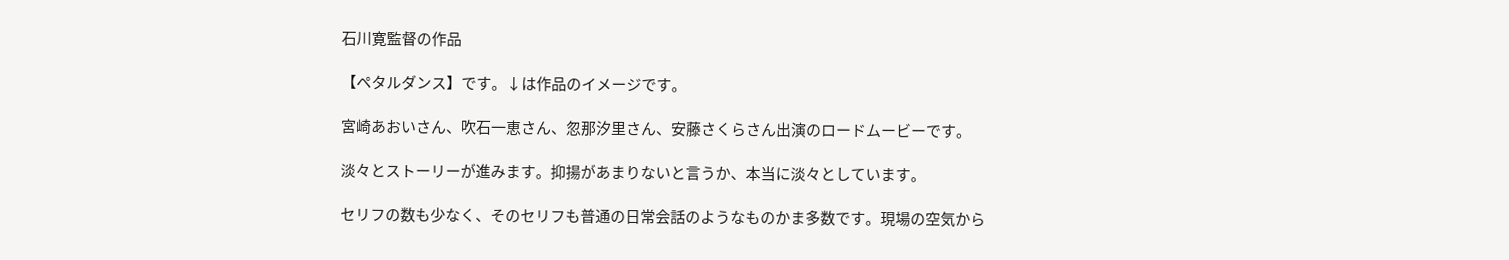石川寛監督の作品

【ペタルダンス】です。↓は作品のイメージです。

宮崎あおいさん、吹石一恵さん、忽那汐里さん、安藤さくらさん出演のロードムービーです。

淡々とストーリーが進みます。抑揚があまりないと言うか、本当に淡々としています。

セリフの数も少なく、そのセリフも普通の日常会話のようなものかま多数です。現場の空気から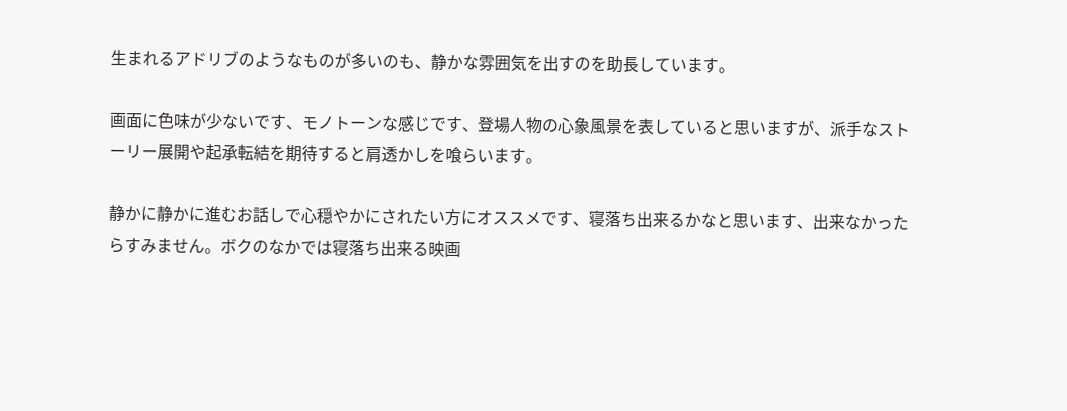生まれるアドリブのようなものが多いのも、静かな雰囲気を出すのを助長しています。

画面に色味が少ないです、モノトーンな感じです、登場人物の心象風景を表していると思いますが、派手なストーリー展開や起承転結を期待すると肩透かしを喰らいます。

静かに静かに進むお話しで心穏やかにされたい方にオススメです、寝落ち出来るかなと思います、出来なかったらすみません。ボクのなかでは寝落ち出来る映画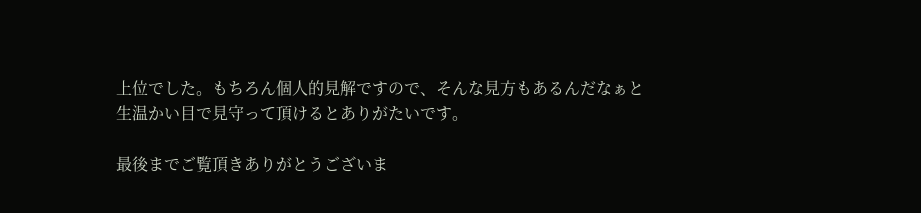上位でした。もちろん個人的見解ですので、そんな見方もあるんだなぁと生温かい目で見守って頂けるとありがたいです。

最後までご覧頂きありがとうございま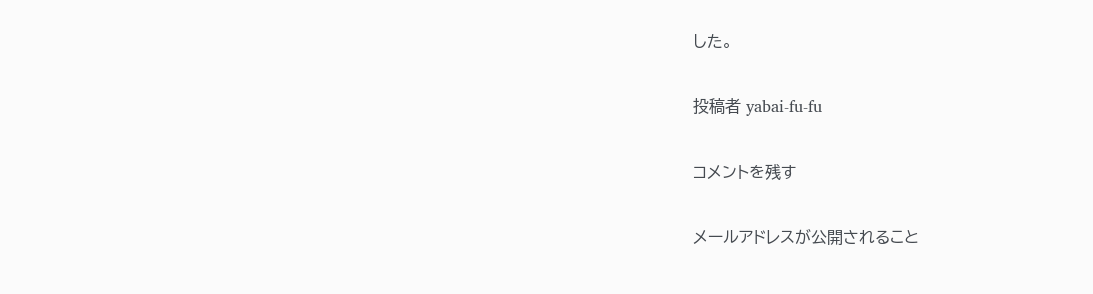した。

投稿者 yabai-fu-fu

コメントを残す

メールアドレスが公開されること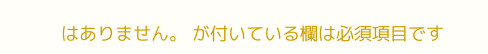はありません。 が付いている欄は必須項目です